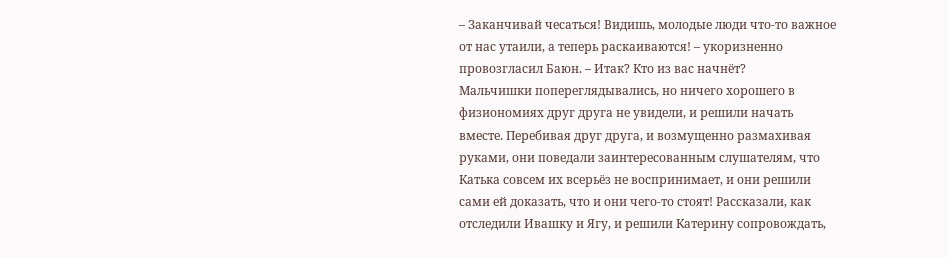– Заканчивай чесаться! Видишь, молодые люди что-то важное от нас утаили, а теперь раскаиваются! – укоризненно провозгласил Баюн. – Итак? Кто из вас начнёт?
Мальчишки попереглядывались, но ничего хорошего в физиономиях друг друга не увидели, и решили начать вместе. Перебивая друг друга, и возмущенно размахивая руками, они поведали заинтересованным слушателям, что Катька совсем их всерьёз не воспринимает, и они решили сами ей доказать, что и они чего-то стоят! Рассказали, как отследили Ивашку и Ягу, и решили Катерину сопровождать,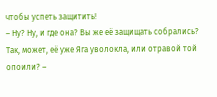чтобы успеть защитить!
– Ну? Ну, и где она? Вы же её защищать собрались? Так, может, её уже Яга уволокла, или отравой той опоили? –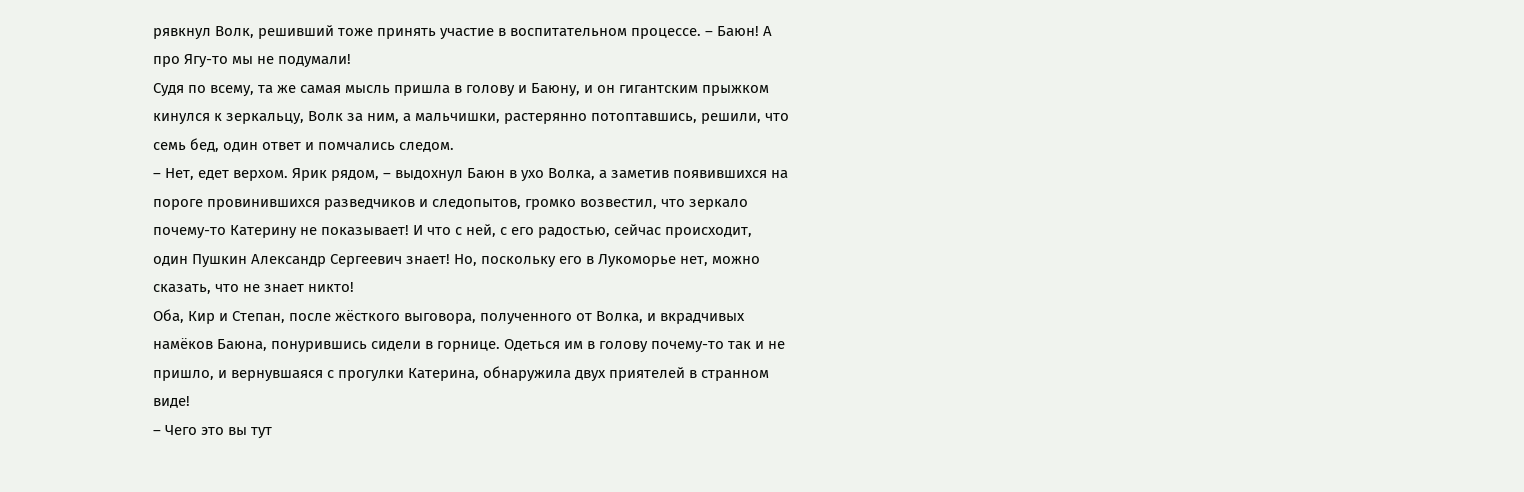рявкнул Волк, решивший тоже принять участие в воспитательном процессе. – Баюн! А про Ягу-то мы не подумали!
Судя по всему, та же самая мысль пришла в голову и Баюну, и он гигантским прыжком кинулся к зеркальцу, Волк за ним, а мальчишки, растерянно потоптавшись, решили, что семь бед, один ответ и помчались следом.
– Нет, едет верхом. Ярик рядом, – выдохнул Баюн в ухо Волка, а заметив появившихся на пороге провинившихся разведчиков и следопытов, громко возвестил, что зеркало почему-то Катерину не показывает! И что с ней, с его радостью, сейчас происходит, один Пушкин Александр Сергеевич знает! Но, поскольку его в Лукоморье нет, можно сказать, что не знает никто!
Оба, Кир и Степан, после жёсткого выговора, полученного от Волка, и вкрадчивых намёков Баюна, понурившись сидели в горнице. Одеться им в голову почему-то так и не пришло, и вернувшаяся с прогулки Катерина, обнаружила двух приятелей в странном виде!
– Чего это вы тут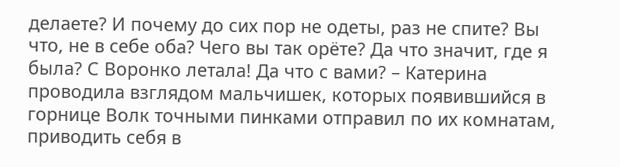делаете? И почему до сих пор не одеты, раз не спите? Вы что, не в себе оба? Чего вы так орёте? Да что значит, где я была? С Воронко летала! Да что с вами? – Катерина проводила взглядом мальчишек, которых появившийся в горнице Волк точными пинками отправил по их комнатам, приводить себя в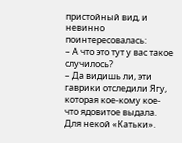пристойный вид, и невинно поинтересовалась:
– А что это тут у вас такое случилось?
– Да видишь ли, эти гаврики отследили Ягу, которая кое-кому кое-что ядовитое выдала. Для некой «Катьки».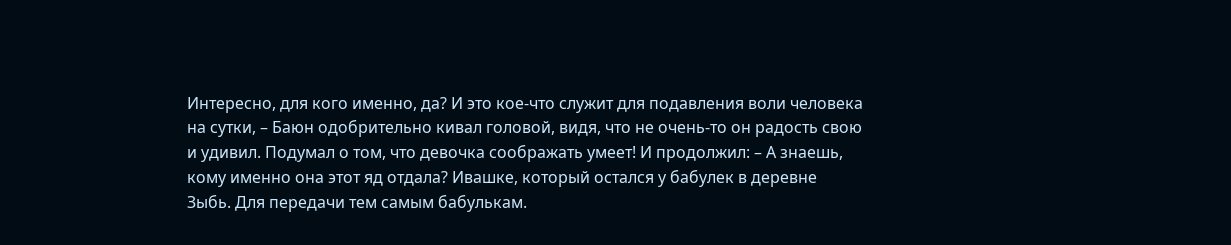Интересно, для кого именно, да? И это кое-что служит для подавления воли человека на сутки, – Баюн одобрительно кивал головой, видя, что не очень-то он радость свою и удивил. Подумал о том, что девочка соображать умеет! И продолжил: – А знаешь, кому именно она этот яд отдала? Ивашке, который остался у бабулек в деревне Зыбь. Для передачи тем самым бабулькам.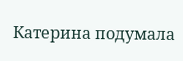Катерина подумала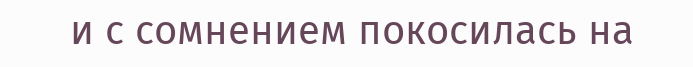и с сомнением покосилась на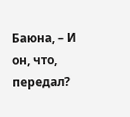Баюна, – И он, что, передал?